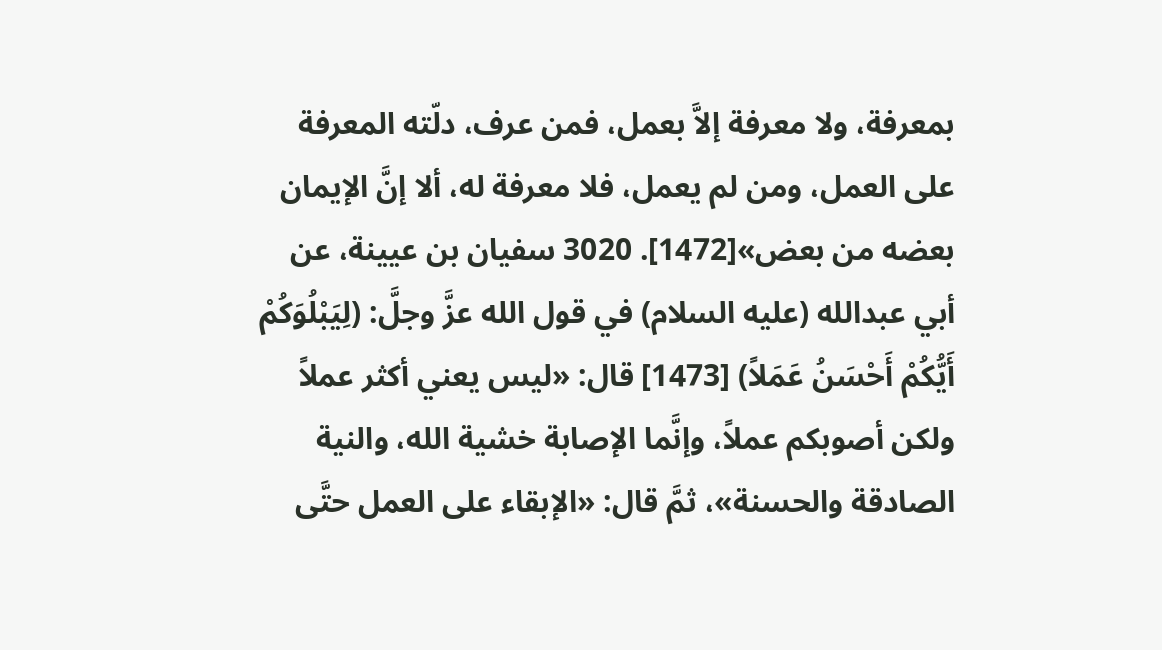بمعرفة، ولا معرفة إلاَّ بعمل، فمن عرف، دلّته المعرفة على العمل، ومن لم يعمل، فلا معرفة له، ألا إنَّ الإيمان بعضه من بعض»[1472]. 3020 سفيان بن عيينة، عن أبي عبدالله (عليه السلام) في قول الله عزَّ وجلَّ: (لِيَبْلُوَكُمْ أَيُّكُمْ أَحْسَنُ عَمَلاً) [1473] قال: «ليس يعني أكثر عملاً ولكن أصوبكم عملاً، وإنَّما الإصابة خشية الله، والنية الصادقة والحسنة»، ثمَّ قال: «الإبقاء على العمل حتَّى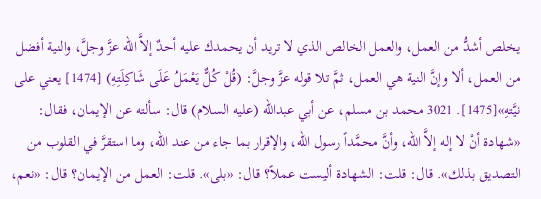يخلص أشدُّ من العمل، والعمل الخالص الذي لا تريد أن يحمدك عليه أحدٌ إلاَّ الله عزَّ وجلَّ، والنية أفضل من العمل، ألا وإنَّ النية هي العمل، ثمَّ تلا قوله عزَّ وجلَّ: (قُلْ كُلٌّ يَعْمَلُ عَلَى شَاكِلَتِهِ) [1474] يعني على نيَّتهِ»[1475]. 3021 محمد بن مسلم، عن أبي عبدالله (عليه السلام) قال: سألته عن الإيمان، فقال: «شهادة أنْ لا إله إلاَّ الله، وأنَّ محمَّداً رسول الله، والإقرار بما جاء من عند الله، وما استقرَّ في القلوب من التصديق بذلك». قال: قلت: الشهادة أليست عملاً؟ قال: «بلى». قلت: العمل من الإيمان؟ قال: «نعم،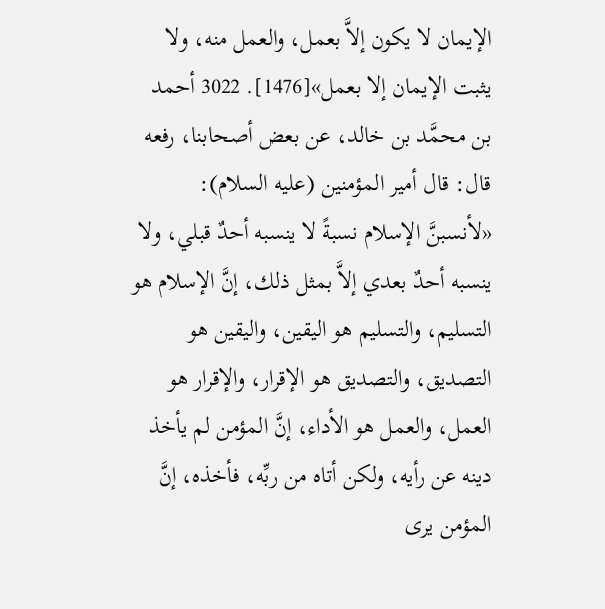الإيمان لا يكون إلاَّ بعمل، والعمل منه، ولا يثبت الإيمان إلا بعمل»[1476]. 3022 أحمد بن محمَّد بن خالد، عن بعض أصحابنا، رفعه قال: قال أمير المؤمنين (عليه السلام): «لأنسبنَّ الإسلام نسبةً لا ينسبه أحدٌ قبلي، ولا ينسبه أحدٌ بعدي إلاَّ بمثل ذلك، إنَّ الإسلام هو التسليم، والتسليم هو اليقين، واليقين هو التصديق، والتصديق هو الإقرار، والإقرار هو العمل، والعمل هو الأداء، إنَّ المؤمن لم يأخذ دينه عن رأيه، ولكن أتاه من ربِّه، فأخذه، إنَّ المؤمن يرى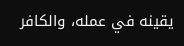يقينه في عمله، والكافر